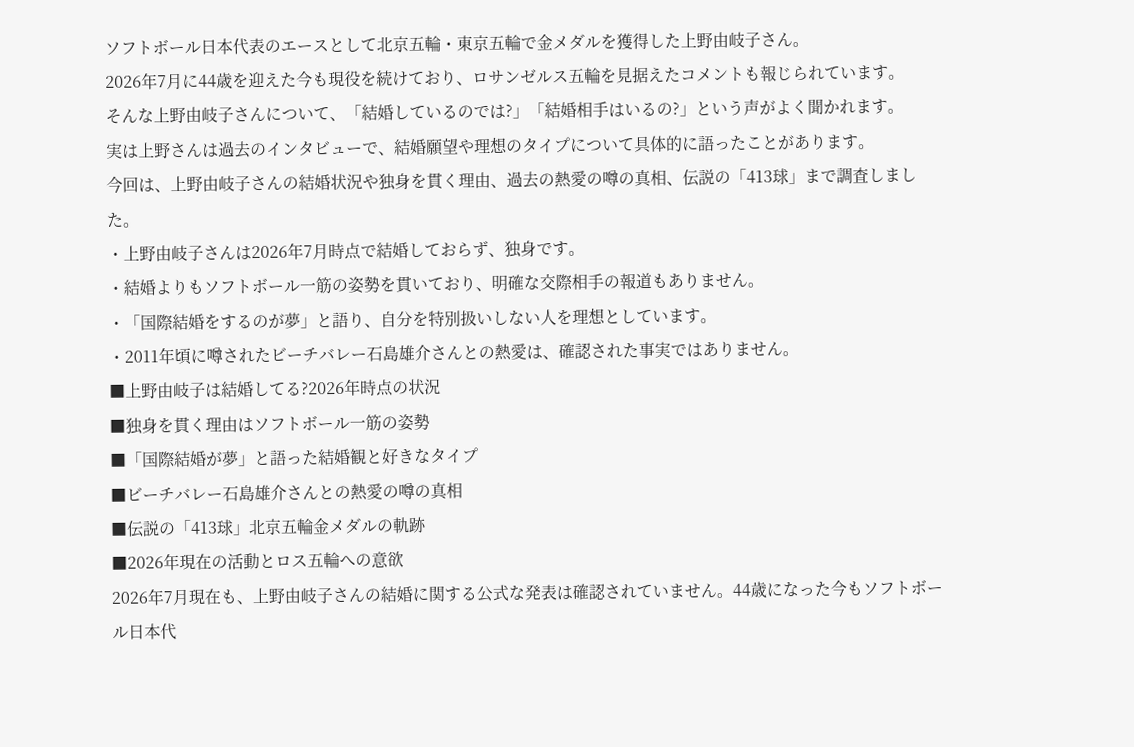ソフトボール日本代表のエースとして北京五輪・東京五輪で金メダルを獲得した上野由岐子さん。
2026年7月に44歳を迎えた今も現役を続けており、ロサンゼルス五輪を見据えたコメントも報じられています。
そんな上野由岐子さんについて、「結婚しているのでは?」「結婚相手はいるの?」という声がよく聞かれます。
実は上野さんは過去のインタビューで、結婚願望や理想のタイプについて具体的に語ったことがあります。
今回は、上野由岐子さんの結婚状況や独身を貫く理由、過去の熱愛の噂の真相、伝説の「413球」まで調査しました。
・上野由岐子さんは2026年7月時点で結婚しておらず、独身です。
・結婚よりもソフトボール一筋の姿勢を貫いており、明確な交際相手の報道もありません。
・「国際結婚をするのが夢」と語り、自分を特別扱いしない人を理想としています。
・2011年頃に噂されたビーチバレー石島雄介さんとの熱愛は、確認された事実ではありません。
■上野由岐子は結婚してる?2026年時点の状況
■独身を貫く理由はソフトボール一筋の姿勢
■「国際結婚が夢」と語った結婚観と好きなタイプ
■ビーチバレー石島雄介さんとの熱愛の噂の真相
■伝説の「413球」北京五輪金メダルの軌跡
■2026年現在の活動とロス五輪への意欲
2026年7月現在も、上野由岐子さんの結婚に関する公式な発表は確認されていません。44歳になった今もソフトボール日本代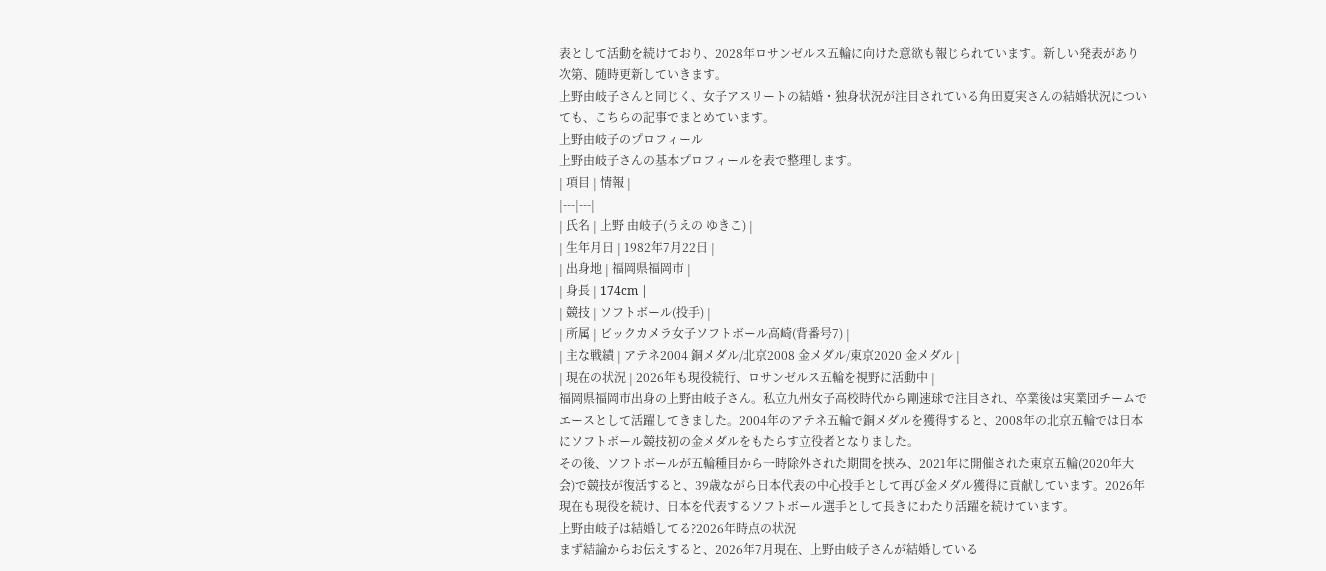表として活動を続けており、2028年ロサンゼルス五輪に向けた意欲も報じられています。新しい発表があり次第、随時更新していきます。
上野由岐子さんと同じく、女子アスリートの結婚・独身状況が注目されている角田夏実さんの結婚状況についても、こちらの記事でまとめています。
上野由岐子のプロフィール
上野由岐子さんの基本プロフィールを表で整理します。
| 項目 | 情報 |
|---|---|
| 氏名 | 上野 由岐子(うえの ゆきこ) |
| 生年月日 | 1982年7月22日 |
| 出身地 | 福岡県福岡市 |
| 身長 | 174cm |
| 競技 | ソフトボール(投手) |
| 所属 | ビックカメラ女子ソフトボール高崎(背番号7) |
| 主な戦績 | アテネ2004 銅メダル/北京2008 金メダル/東京2020 金メダル |
| 現在の状況 | 2026年も現役続行、ロサンゼルス五輪を視野に活動中 |
福岡県福岡市出身の上野由岐子さん。私立九州女子高校時代から剛速球で注目され、卒業後は実業団チームでエースとして活躍してきました。2004年のアテネ五輪で銅メダルを獲得すると、2008年の北京五輪では日本にソフトボール競技初の金メダルをもたらす立役者となりました。
その後、ソフトボールが五輪種目から一時除外された期間を挟み、2021年に開催された東京五輪(2020年大会)で競技が復活すると、39歳ながら日本代表の中心投手として再び金メダル獲得に貢献しています。2026年現在も現役を続け、日本を代表するソフトボール選手として長きにわたり活躍を続けています。
上野由岐子は結婚してる?2026年時点の状況
まず結論からお伝えすると、2026年7月現在、上野由岐子さんが結婚している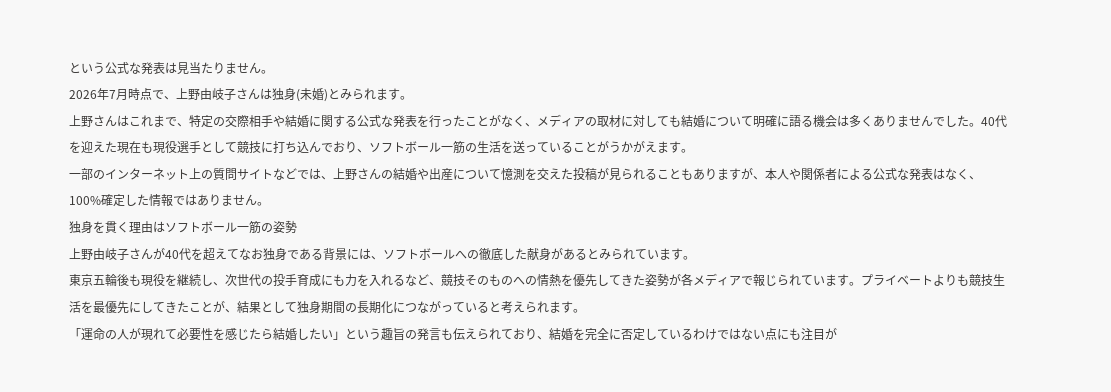という公式な発表は見当たりません。
2026年7月時点で、上野由岐子さんは独身(未婚)とみられます。
上野さんはこれまで、特定の交際相手や結婚に関する公式な発表を行ったことがなく、メディアの取材に対しても結婚について明確に語る機会は多くありませんでした。40代を迎えた現在も現役選手として競技に打ち込んでおり、ソフトボール一筋の生活を送っていることがうかがえます。
一部のインターネット上の質問サイトなどでは、上野さんの結婚や出産について憶測を交えた投稿が見られることもありますが、本人や関係者による公式な発表はなく、100%確定した情報ではありません。
独身を貫く理由はソフトボール一筋の姿勢
上野由岐子さんが40代を超えてなお独身である背景には、ソフトボールへの徹底した献身があるとみられています。
東京五輪後も現役を継続し、次世代の投手育成にも力を入れるなど、競技そのものへの情熱を優先してきた姿勢が各メディアで報じられています。プライベートよりも競技生活を最優先にしてきたことが、結果として独身期間の長期化につながっていると考えられます。
「運命の人が現れて必要性を感じたら結婚したい」という趣旨の発言も伝えられており、結婚を完全に否定しているわけではない点にも注目が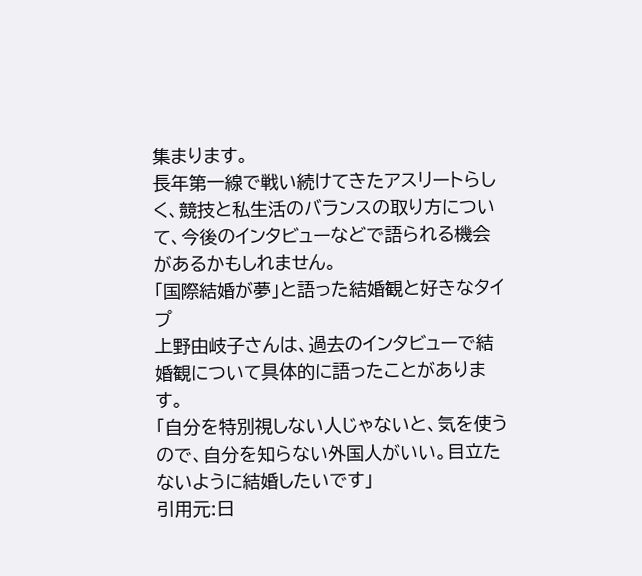集まります。
長年第一線で戦い続けてきたアスリートらしく、競技と私生活のバランスの取り方について、今後のインタビューなどで語られる機会があるかもしれません。
「国際結婚が夢」と語った結婚観と好きなタイプ
上野由岐子さんは、過去のインタビューで結婚観について具体的に語ったことがあります。
「自分を特別視しない人じゃないと、気を使うので、自分を知らない外国人がいい。目立たないように結婚したいです」
引用元:日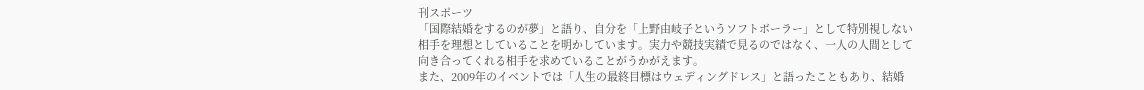刊スポーツ
「国際結婚をするのが夢」と語り、自分を「上野由岐子というソフトボーラー」として特別視しない相手を理想としていることを明かしています。実力や競技実績で見るのではなく、一人の人間として向き合ってくれる相手を求めていることがうかがえます。
また、2009年のイベントでは「人生の最終目標はウェディングドレス」と語ったこともあり、結婚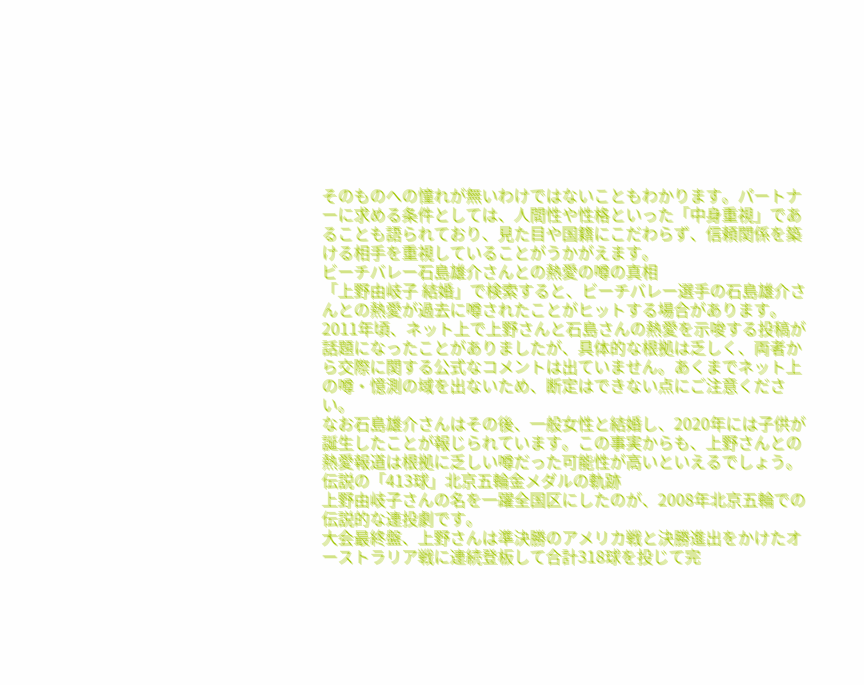そのものへの憧れが無いわけではないこともわかります。パートナーに求める条件としては、人間性や性格といった「中身重視」であることも語られており、見た目や国籍にこだわらず、信頼関係を築ける相手を重視していることがうかがえます。
ビーチバレー石島雄介さんとの熱愛の噂の真相
「上野由岐子 結婚」で検索すると、ビーチバレー選手の石島雄介さんとの熱愛が過去に噂されたことがヒットする場合があります。
2011年頃、ネット上で上野さんと石島さんの熱愛を示唆する投稿が話題になったことがありましたが、具体的な根拠は乏しく、両者から交際に関する公式なコメントは出ていません。あくまでネット上の噂・憶測の域を出ないため、断定はできない点にご注意ください。
なお石島雄介さんはその後、一般女性と結婚し、2020年には子供が誕生したことが報じられています。この事実からも、上野さんとの熱愛報道は根拠に乏しい噂だった可能性が高いといえるでしょう。
伝説の「413球」北京五輪金メダルの軌跡
上野由岐子さんの名を一躍全国区にしたのが、2008年北京五輪での伝説的な連投劇です。
大会最終盤、上野さんは準決勝のアメリカ戦と決勝進出をかけたオーストラリア戦に連続登板して合計318球を投じて完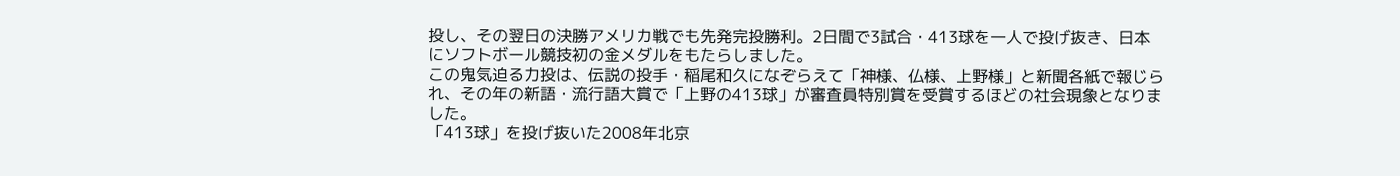投し、その翌日の決勝アメリカ戦でも先発完投勝利。2日間で3試合・413球を一人で投げ抜き、日本にソフトボール競技初の金メダルをもたらしました。
この鬼気迫る力投は、伝説の投手・稲尾和久になぞらえて「神様、仏様、上野様」と新聞各紙で報じられ、その年の新語・流行語大賞で「上野の413球」が審査員特別賞を受賞するほどの社会現象となりました。
「413球」を投げ抜いた2008年北京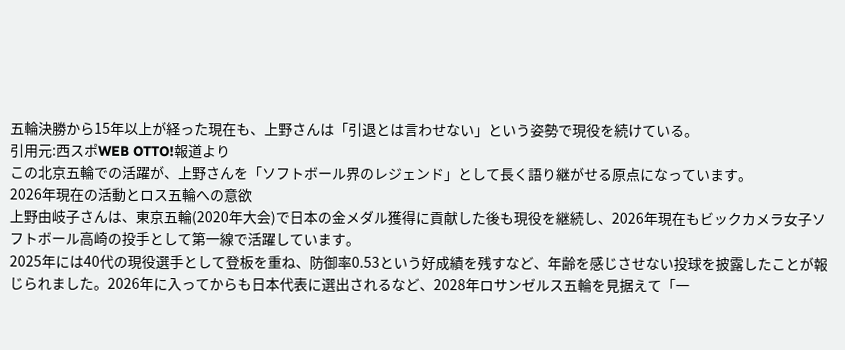五輪決勝から15年以上が経った現在も、上野さんは「引退とは言わせない」という姿勢で現役を続けている。
引用元:西スポWEB OTTO!報道より
この北京五輪での活躍が、上野さんを「ソフトボール界のレジェンド」として長く語り継がせる原点になっています。
2026年現在の活動とロス五輪への意欲
上野由岐子さんは、東京五輪(2020年大会)で日本の金メダル獲得に貢献した後も現役を継続し、2026年現在もビックカメラ女子ソフトボール高崎の投手として第一線で活躍しています。
2025年には40代の現役選手として登板を重ね、防御率0.53という好成績を残すなど、年齢を感じさせない投球を披露したことが報じられました。2026年に入ってからも日本代表に選出されるなど、2028年ロサンゼルス五輪を見据えて「一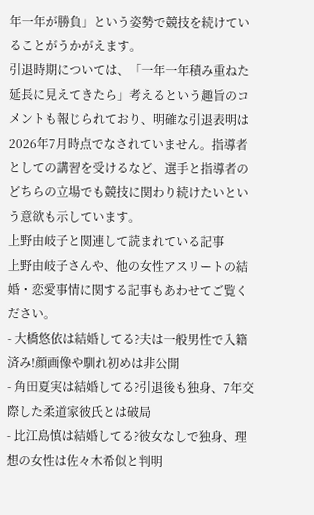年一年が勝負」という姿勢で競技を続けていることがうかがえます。
引退時期については、「一年一年積み重ねた延長に見えてきたら」考えるという趣旨のコメントも報じられており、明確な引退表明は2026年7月時点でなされていません。指導者としての講習を受けるなど、選手と指導者のどちらの立場でも競技に関わり続けたいという意欲も示しています。
上野由岐子と関連して読まれている記事
上野由岐子さんや、他の女性アスリートの結婚・恋愛事情に関する記事もあわせてご覧ください。
- 大橋悠依は結婚してる?夫は一般男性で入籍済み!顔画像や馴れ初めは非公開
- 角田夏実は結婚してる?引退後も独身、7年交際した柔道家彼氏とは破局
- 比江島慎は結婚してる?彼女なしで独身、理想の女性は佐々木希似と判明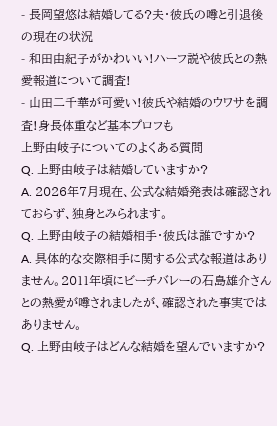- 長岡望悠は結婚してる?夫・彼氏の噂と引退後の現在の状況
- 和田由紀子がかわいい!ハーフ説や彼氏との熱愛報道について調査!
- 山田二千華が可愛い!彼氏や結婚のウワサを調査!身長体重など基本プロフも
上野由岐子についてのよくある質問
Q. 上野由岐子は結婚していますか?
A. 2026年7月現在、公式な結婚発表は確認されておらず、独身とみられます。
Q. 上野由岐子の結婚相手・彼氏は誰ですか?
A. 具体的な交際相手に関する公式な報道はありません。2011年頃にビーチバレーの石島雄介さんとの熱愛が噂されましたが、確認された事実ではありません。
Q. 上野由岐子はどんな結婚を望んでいますか?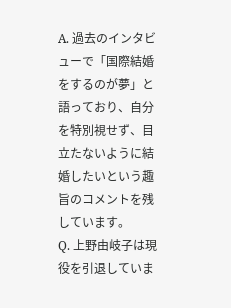A. 過去のインタビューで「国際結婚をするのが夢」と語っており、自分を特別視せず、目立たないように結婚したいという趣旨のコメントを残しています。
Q. 上野由岐子は現役を引退していま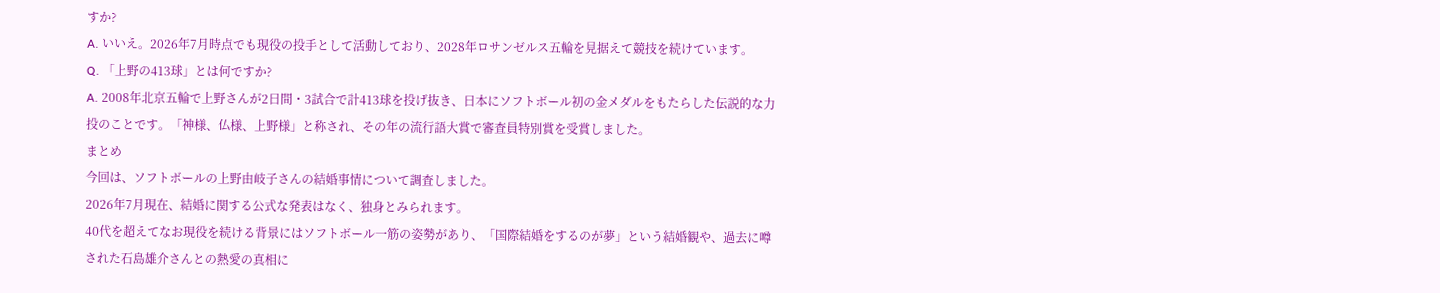すか?
A. いいえ。2026年7月時点でも現役の投手として活動しており、2028年ロサンゼルス五輪を見据えて競技を続けています。
Q. 「上野の413球」とは何ですか?
A. 2008年北京五輪で上野さんが2日間・3試合で計413球を投げ抜き、日本にソフトボール初の金メダルをもたらした伝説的な力投のことです。「神様、仏様、上野様」と称され、その年の流行語大賞で審査員特別賞を受賞しました。
まとめ
今回は、ソフトボールの上野由岐子さんの結婚事情について調査しました。
2026年7月現在、結婚に関する公式な発表はなく、独身とみられます。
40代を超えてなお現役を続ける背景にはソフトボール一筋の姿勢があり、「国際結婚をするのが夢」という結婚観や、過去に噂された石島雄介さんとの熱愛の真相に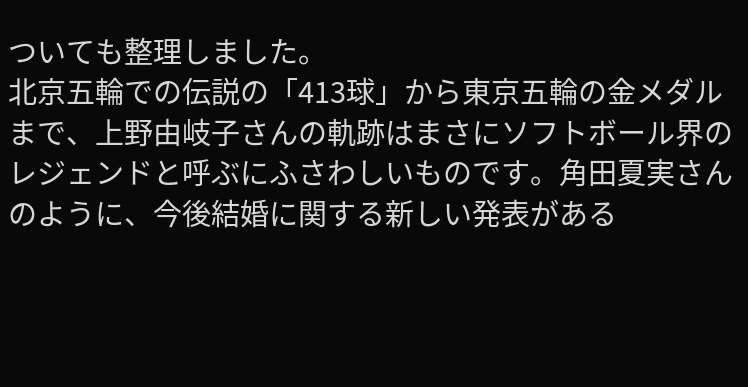ついても整理しました。
北京五輪での伝説の「413球」から東京五輪の金メダルまで、上野由岐子さんの軌跡はまさにソフトボール界のレジェンドと呼ぶにふさわしいものです。角田夏実さんのように、今後結婚に関する新しい発表がある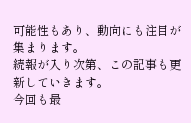可能性もあり、動向にも注目が集まります。
続報が入り次第、この記事も更新していきます。
今回も最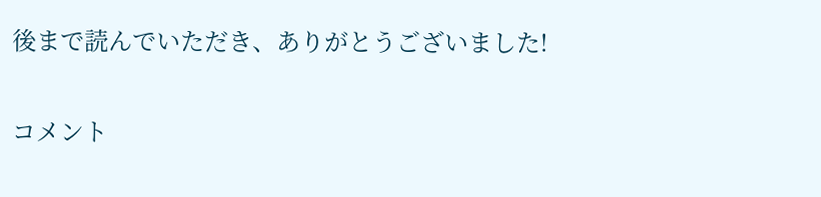後まで読んでいただき、ありがとうございました!

コメント